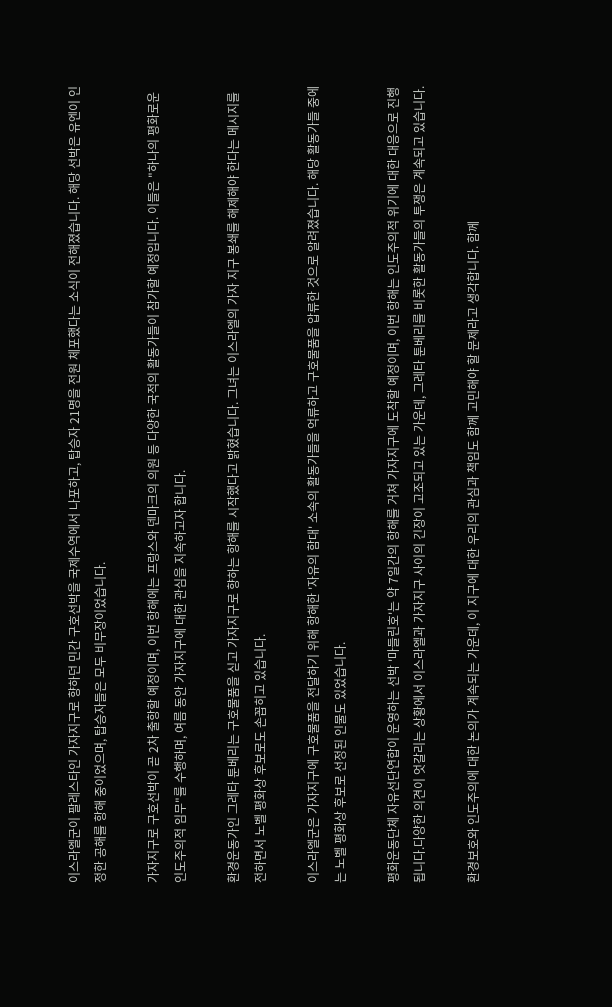이스라엘군이 팔레스타인 가자지구로 향하던 민간 구호선박을 국제수역에서 나포하고, 탑승자 21명을 전원 체포했다는 소식이 전해졌습니다. 해당 선박은 유엔이 인정한 공해를 항해 중이었으며, 탑승자들은 모두 비무장이었습니다.

가자지구로 구호선박이 곧 2차 출항할 예정이며, 이번 항해에는 프랑스와 덴마크의 의원 등 다양한 국적의 활동가들이 참가할 예정입니다. 이들은 "하나의 평화로운 인도주의적 임무"를 수행하며, 여름 동안 가자지구에 대한 관심을 지속하고자 합니다.

환경운동가인 그레타 툰베리는 구호물품을 싣고 가자지구로 향하는 항해를 시작했다고 밝혔습니다. 그녀는 이스라엘의 가자 지구 봉쇄를 해제해야 한다는 메시지를 전하면서 노벨 평화상 후보로도 손꼽히고 있습니다.

이스라엘군은 가자지구에 구호물품을 전달하기 위해 항해한 '자유의 함대' 소속의 활동가들을 억류하고 구호물품을 압류한 것으로 알려졌습니다. 해당 활동가들 중에는 노벨 평화상 후보로 선정된 인물도 있었습니다.

평화운동단체 자유선단연합이 운영하는 선박 '마들린호'는 약 7일간의 항해를 거쳐 가자지구에 도착할 예정이며, 이번 항해는 인도주의적 위기에 대한 대응으로 진행됩니다.다양한 의견이 엇갈리는 상황에서 이스라엘과 가자지구 사이의 긴장이 고조되고 있는 가운데, 그레타 툰베리를 비롯한 활동가들의 투쟁은 계속되고 있습니다.

환경보호와 인도주의에 대한 논의가 계속되는 가운데, 이 지구에 대한 우리의 관심과 책임도 함께 고민해야 할 문제라고 생각합니다. 함께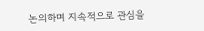논의하며 지속적으로 관심을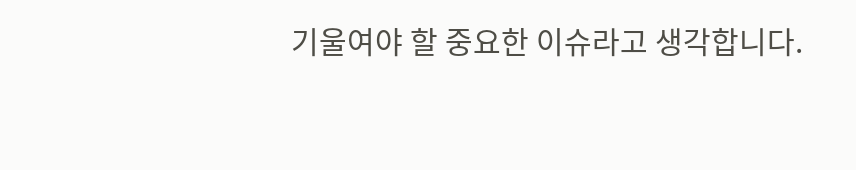기울여야 할 중요한 이슈라고 생각합니다.